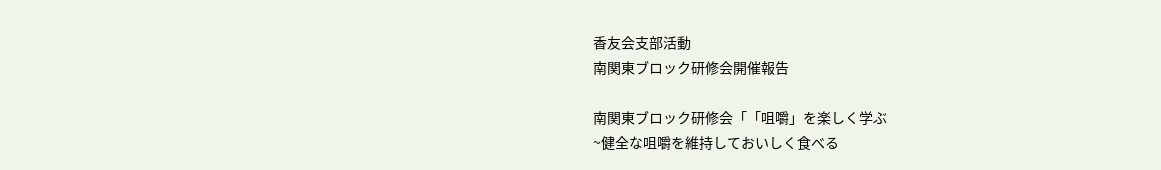香友会支部活動
南関東ブロック研修会開催報告

南関東ブロック研修会「「咀嚼」を楽しく学ぶ
~健全な咀嚼を維持しておいしく食べる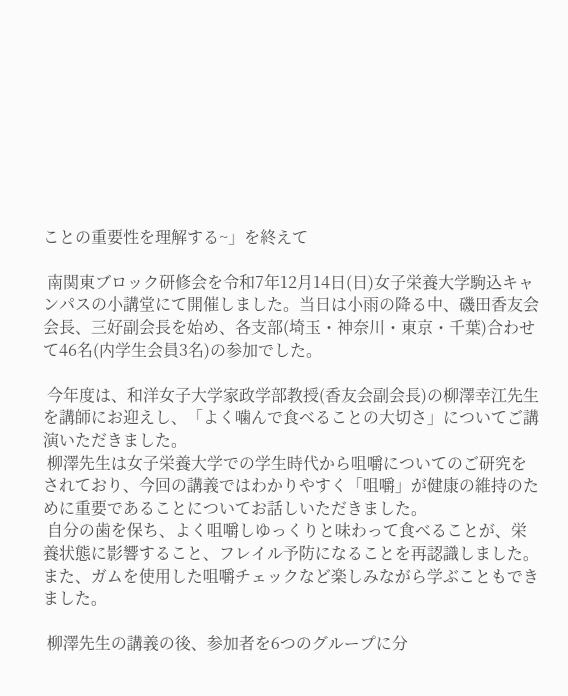ことの重要性を理解する~」を終えて

 南関東ブロック研修会を令和7年12月14日(日)女子栄養大学駒込キャンパスの小講堂にて開催しました。当日は小雨の降る中、磯田香友会会長、三好副会長を始め、各支部(埼玉・神奈川・東京・千葉)合わせて46名(内学生会員3名)の参加でした。

 今年度は、和洋女子大学家政学部教授(香友会副会長)の柳澤幸江先生を講師にお迎えし、「よく噛んで食べることの大切さ」についてご講演いただきました。
 柳澤先生は女子栄養大学での学生時代から咀嚼についてのご研究をされており、今回の講義ではわかりやすく「咀嚼」が健康の維持のために重要であることについてお話しいただきました。
 自分の歯を保ち、よく咀嚼しゆっくりと味わって食べることが、栄養状態に影響すること、フレイル予防になることを再認識しました。また、ガムを使用した咀嚼チェックなど楽しみながら学ぶこともできました。

 柳澤先生の講義の後、参加者を6つのグループに分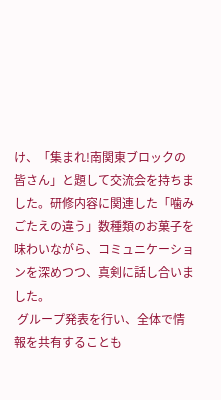け、「集まれ!南関東ブロックの皆さん」と題して交流会を持ちました。研修内容に関連した「噛みごたえの違う」数種類のお菓子を味わいながら、コミュニケーションを深めつつ、真剣に話し合いました。
 グループ発表を行い、全体で情報を共有することも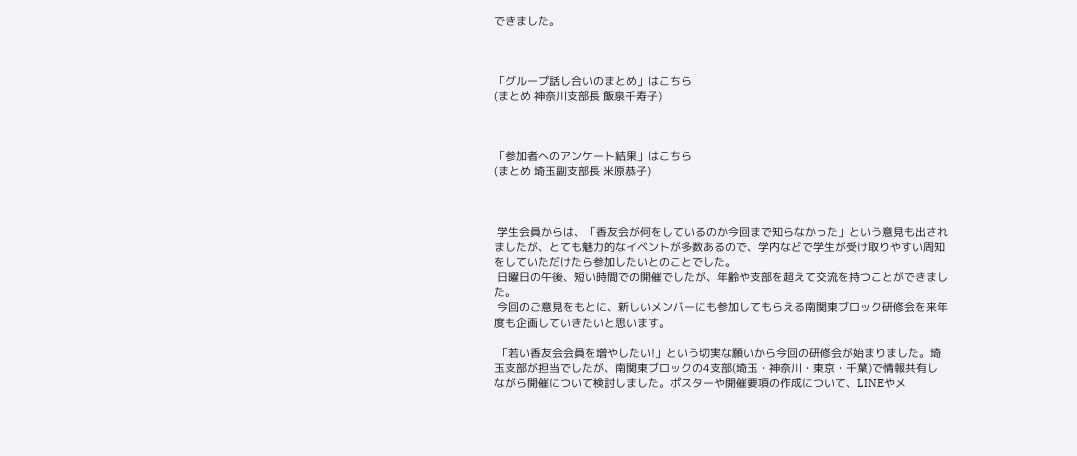できました。



「グループ話し合いのまとめ」はこちら
(まとめ 神奈川支部長 飯泉千寿子)



「参加者へのアンケート結果」はこちら
(まとめ 埼玉副支部長 米原恭子)



 学生会員からは、「香友会が何をしているのか今回まで知らなかった」という意見も出されましたが、とても魅力的なイベントが多数あるので、学内などで学生が受け取りやすい周知をしていただけたら参加したいとのことでした。
 日曜日の午後、短い時間での開催でしたが、年齢や支部を超えて交流を持つことができました。
 今回のご意見をもとに、新しいメンバーにも参加してもらえる南関東ブロック研修会を来年度も企画していきたいと思います。

 「若い香友会会員を増やしたい!」という切実な願いから今回の研修会が始まりました。埼玉支部が担当でしたが、南関東ブロックの4支部(埼玉・神奈川・東京・千葉)で情報共有しながら開催について検討しました。ポスターや開催要項の作成について、LINEやメ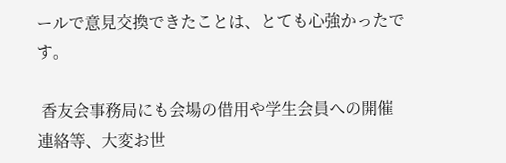ールで意見交換できたことは、とても心強かったです。

 香友会事務局にも会場の借用や学生会員への開催連絡等、大変お世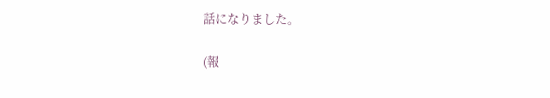話になりました。

(報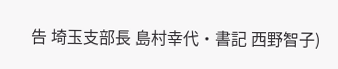告 埼玉支部長 島村幸代・書記 西野智子)